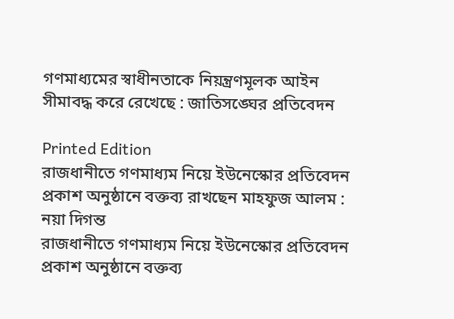গণমাধ্যমের স্বাধীনতাকে নিয়ন্ত্রণমূলক আইন সীমাবদ্ধ করে রেখেছে : জাতিসঙ্ঘের প্রতিবেদন

Printed Edition
রাজধানীতে গণমাধ্যম নিয়ে ইউনেস্কোর প্রতিবেদন প্রকাশ অনুষ্ঠানে বক্তব্য রাখছেন মাহফুজ আলম : নয়া দিগন্ত
রাজধানীতে গণমাধ্যম নিয়ে ইউনেস্কোর প্রতিবেদন প্রকাশ অনুষ্ঠানে বক্তব্য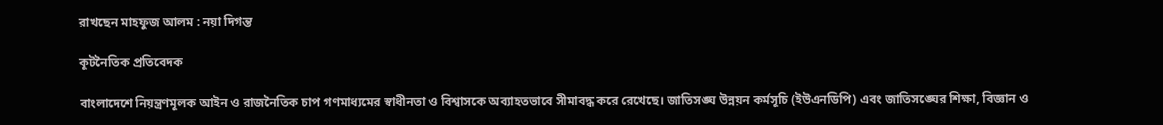রাখছেন মাহফুজ আলম : নয়া দিগন্ত

কূটনৈতিক প্রতিবেদক

বাংলাদেশে নিয়ন্ত্রণমূলক আইন ও রাজনৈতিক চাপ গণমাধ্যমের স্বাধীনতা ও বিশ্বাসকে অব্যাহতভাবে সীমাবদ্ধ করে রেখেছে। জাতিসঙ্ঘ উন্নয়ন কর্মসূচি (ইউএনডিপি) এবং জাতিসঙ্ঘের শিক্ষা, বিজ্ঞান ও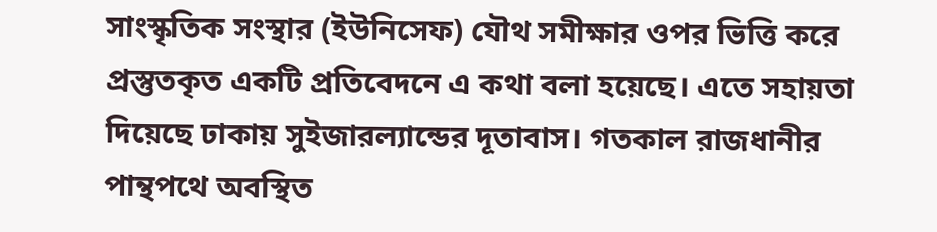সাংস্কৃতিক সংস্থার (ইউনিসেফ) যৌথ সমীক্ষার ওপর ভিত্তি করে প্রস্তুতকৃত একটি প্রতিবেদনে এ কথা বলা হয়েছে। এতে সহায়তা দিয়েছে ঢাকায় সুইজারল্যান্ডের দূতাবাস। গতকাল রাজধানীর পান্থপথে অবস্থিত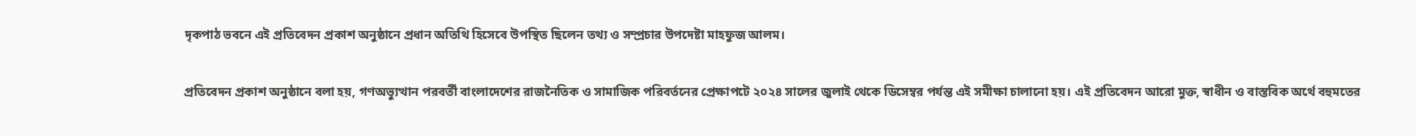দৃকপাঠ ভবনে এই প্রতিবেদন প্রকাশ অনুষ্ঠানে প্রধান অতিথি হিসেবে উপস্থিত ছিলেন তথ্য ও সম্প্রচার উপদেষ্টা মাহফুজ আলম।

প্রতিবেদন প্রকাশ অনুষ্ঠানে বলা হয়, গণঅভ্যুত্থান পরবর্তী বাংলাদেশের রাজনৈতিক ও সামাজিক পরিবর্তনের প্রেক্ষাপটে ২০২৪ সালের জুলাই থেকে ডিসেম্বর পর্যন্ত এই সমীক্ষা চালানো হয়। এই প্রতিবেদন আরো মুক্ত, স্বাধীন ও বাস্তবিক অর্থে বহুমতের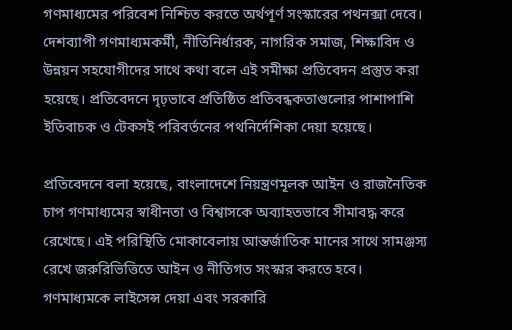গণমাধ্যমের পরিবেশ নিশ্চিত করতে অর্থপূর্ণ সংস্কারের পথনক্সা দেবে। দেশব্যাপী গণমাধ্যমকর্মী, নীতিনির্ধারক, নাগরিক সমাজ, শিক্ষাবিদ ও উন্নয়ন সহযোগীদের সাথে কথা বলে এই সমীক্ষা প্রতিবেদন প্রস্তুত করা হয়েছে। প্রতিবেদনে দৃঢ়ভাবে প্রতিষ্ঠিত প্রতিবন্ধকতাগুলোর পাশাপাশি ইতিবাচক ও টেকসই পরিবর্তনের পথনির্দেশিকা দেয়া হয়েছে।

প্রতিবেদনে বলা হয়েছে, বাংলাদেশে নিয়ন্ত্রণমূলক আইন ও রাজনৈতিক চাপ গণমাধ্যমের স্বাধীনতা ও বিশ্বাসকে অব্যাহতভাবে সীমাবদ্ধ করে রেখেছে। এই পরিস্থিতি মোকাবেলায় আন্তর্জাতিক মানের সাথে সামঞ্জস্য রেখে জরুরিভিত্তিতে আইন ও নীতিগত সংস্কার করতে হবে। গণমাধ্যমকে লাইসেন্স দেয়া এবং সরকারি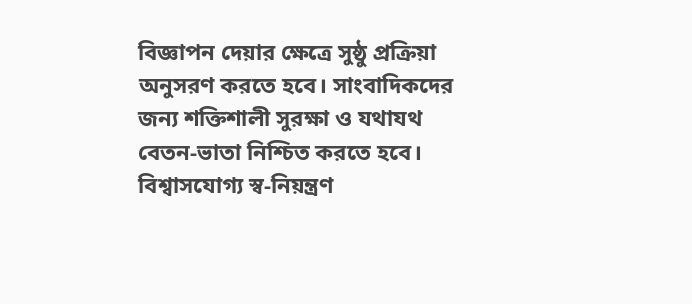বিজ্ঞাপন দেয়ার ক্ষেত্রে সুষ্ঠু প্রক্রিয়া অনুসরণ করতে হবে। সাংবাদিকদের জন্য শক্তিশালী সুরক্ষা ও যথাযথ বেতন-ভাতা নিশ্চিত করতে হবে। বিশ্বাসযোগ্য স্ব-নিয়ন্ত্রণ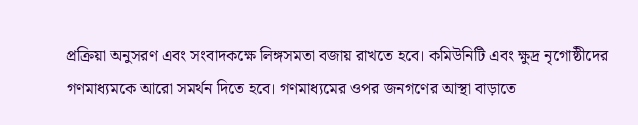প্রক্রিয়া অনুসরণ এবং সংবাদকক্ষে লিঙ্গসমতা বজায় রাখতে হবে। কমিউনিটি এবং ক্ষুদ্র নৃগোষ্ঠীদের গণমাধ্যমকে আরো সমর্থন দিতে হবে। গণমাধ্যমের ওপর জনগণের আস্থা বাড়াতে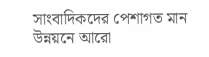সাংবাদিকদের পেশাগত মান উন্নয়নে আরো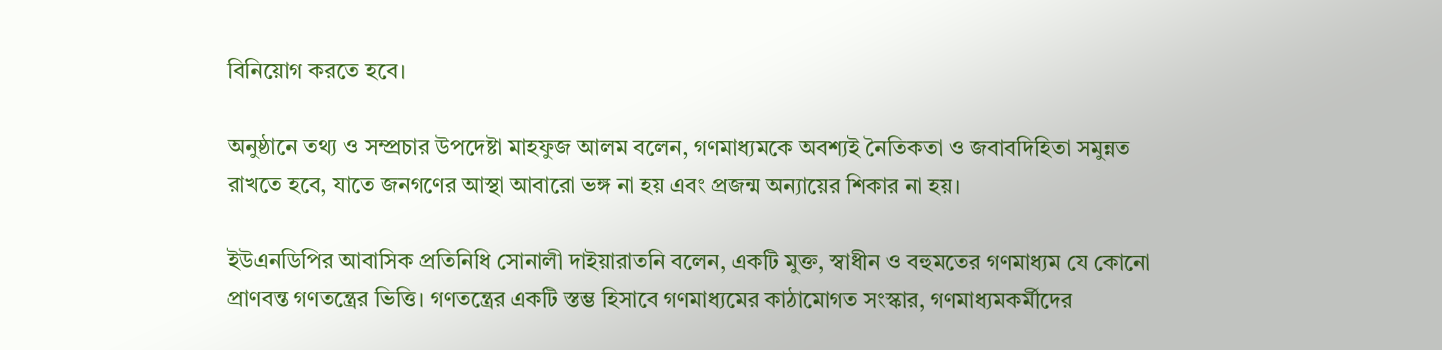বিনিয়োগ করতে হবে।

অনুষ্ঠানে তথ্য ও সম্প্রচার উপদেষ্টা মাহফুজ আলম বলেন, গণমাধ্যমকে অবশ্যই নৈতিকতা ও জবাবদিহিতা সমুন্নত রাখতে হবে, যাতে জনগণের আস্থা আবারো ভঙ্গ না হয় এবং প্রজন্ম অন্যায়ের শিকার না হয়।

ইউএনডিপির আবাসিক প্রতিনিধি সোনালী দাইয়ারাতনি বলেন, একটি মুক্ত, স্বাধীন ও বহুমতের গণমাধ্যম যে কোনো প্রাণবন্ত গণতন্ত্রের ভিত্তি। গণতন্ত্রের একটি স্তম্ভ হিসাবে গণমাধ্যমের কাঠামোগত সংস্কার, গণমাধ্যমকর্মীদের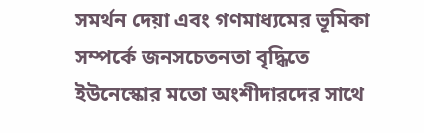সমর্থন দেয়া এবং গণমাধ্যমের ভূমিকা সম্পর্কে জনসচেতনতা বৃদ্ধিতে ইউনেস্কোর মতো অংশীদারদের সাথে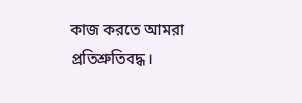কাজ করতে আমরা প্রতিশ্রুতিবদ্ধ।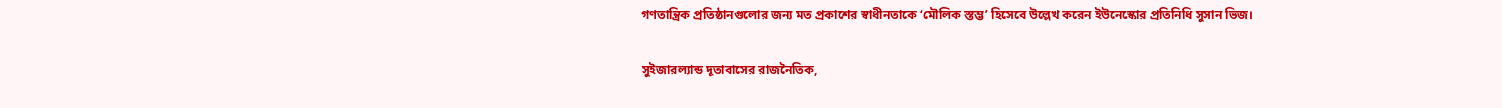গণতান্ত্রিক প্রতিষ্ঠানগুলোর জন্য মত প্রকাশের স্বাধীনতাকে ‘মৌলিক স্তম্ভ’ হিসেবে উল্লেখ করেন ইউনেস্কোর প্রতিনিধি সুসান ভিজ।

সুইজারল্যান্ড দূতাবাসের রাজনৈতিক,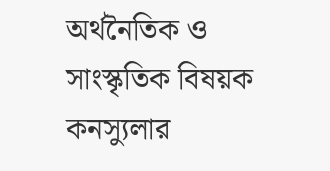অর্থনৈতিক ও সাংস্কৃতিক বিষয়ক কনস্যুলার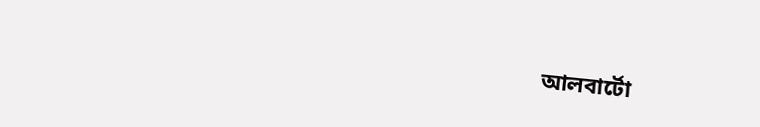আলবার্টো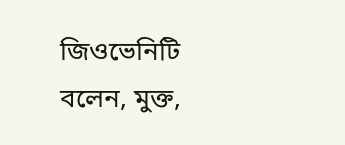জিওভেনিটি বলেন, মুক্ত,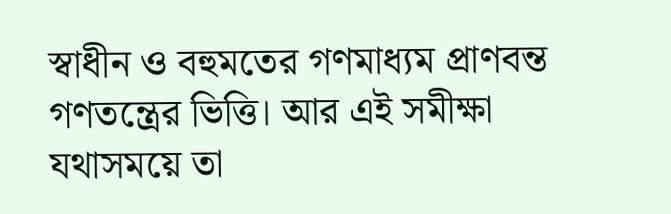স্বাধীন ও বহুমতের গণমাধ্যম প্রাণবন্ত গণতন্ত্রের ভিত্তি। আর এই সমীক্ষা যথাসময়ে তা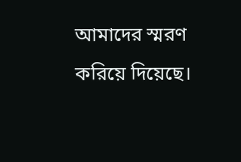আমাদের স্মরণ করিয়ে দিয়েছে।